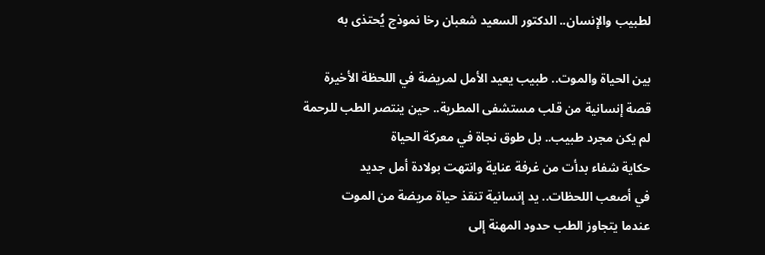لطبيب والإنسان.. الدكتور السعيد شعبان رخا نموذج يُحتذى به

بين الحياة والموت.. طبيب يعيد الأمل لمريضة في اللحظة الأخيرة
قصة إنسانية من قلب مستشفى المطرية.. حين ينتصر الطب للرحمة
لم يكن مجرد طبيب.. بل طوق نجاة في معركة الحياة
حكاية شفاء بدأت من غرفة عناية وانتهت بولادة أمل جديد
في أصعب اللحظات.. يد إنسانية تنقذ حياة مريضة من الموت
عندما يتجاوز الطب حدود المهنة إلى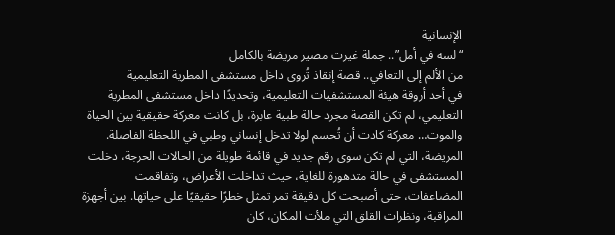الإنسانية
“لسه في أمل”.. جملة غيرت مصير مريضة بالكامل
من الألم إلى التعافي.. قصة إنقاذ تُروى داخل مستشفى المطرية التعليمية
في أحد أروقة هيئة المستشفيات التعليمية، وتحديدًا داخل مستشفى المطرية التعليمي، لم تكن القصة مجرد حالة طبية عابرة، بل كانت معركة حقيقية بين الحياة والموت… معركة كادت أن تُحسم لولا تدخل إنساني وطبي في اللحظة الفاصلة.
المريضة، التي لم تكن سوى رقم جديد في قائمة طويلة من الحالات الحرجة، دخلت المستشفى في حالة متدهورة للغاية، حيث تداخلت الأعراض، وتفاقمت المضاعفات، حتى أصبحت كل دقيقة تمر تمثل خطرًا حقيقيًا على حياتها. بين أجهزة المراقبة، ونظرات القلق التي ملأت المكان، كان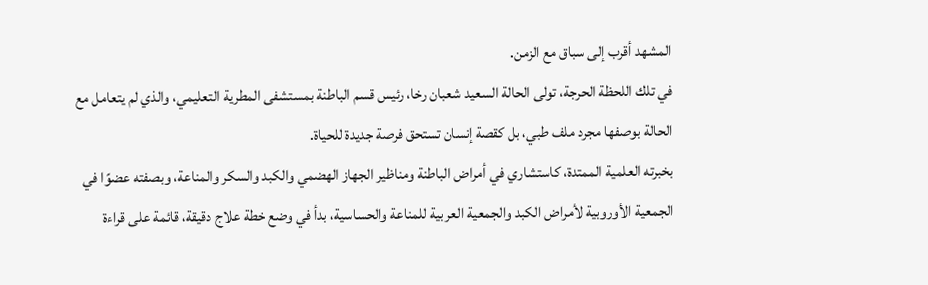المشهد أقرب إلى سباق مع الزمن.
في تلك اللحظة الحرجة، تولى الحالة السعيد شعبان رخا، رئيس قسم الباطنة بمستشفى المطرية التعليمي، والذي لم يتعامل مع الحالة بوصفها مجرد ملف طبي، بل كقصة إنسان تستحق فرصة جديدة للحياة.
بخبرته العلمية الممتدة، كاستشاري في أمراض الباطنة ومناظير الجهاز الهضمي والكبد والسكر والمناعة، وبصفته عضوًا في الجمعية الأوروبية لأمراض الكبد والجمعية العربية للمناعة والحساسية، بدأ في وضع خطة علاج دقيقة، قائمة على قراءة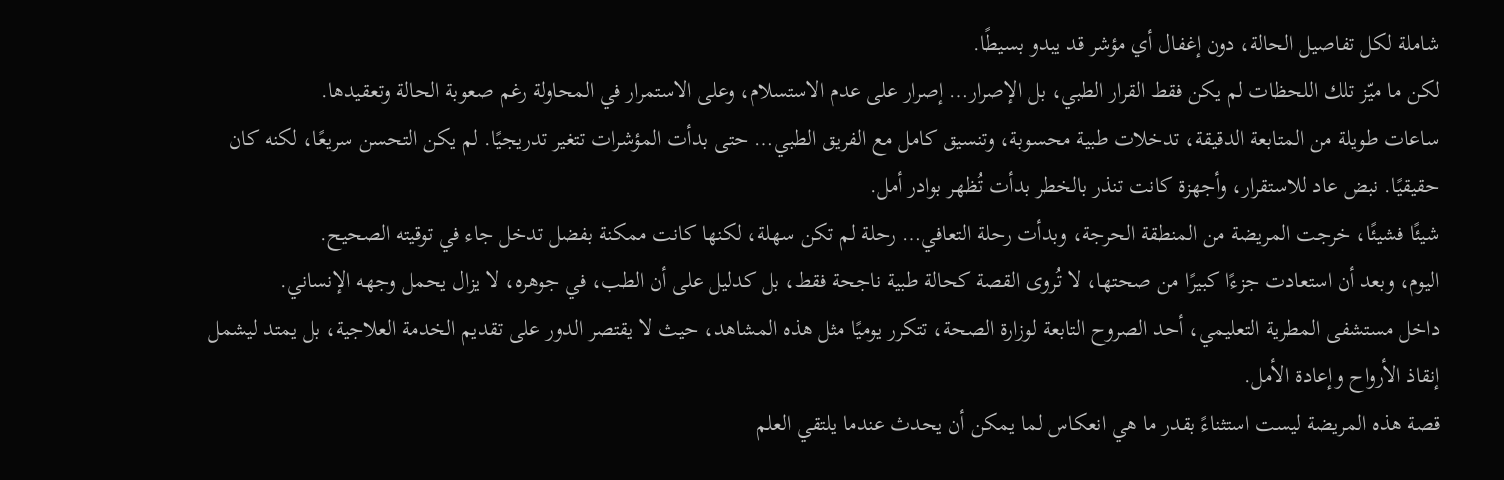شاملة لكل تفاصيل الحالة، دون إغفال أي مؤشر قد يبدو بسيطًا.
لكن ما ميّز تلك اللحظات لم يكن فقط القرار الطبي، بل الإصرار… إصرار على عدم الاستسلام، وعلى الاستمرار في المحاولة رغم صعوبة الحالة وتعقيدها.
ساعات طويلة من المتابعة الدقيقة، تدخلات طبية محسوبة، وتنسيق كامل مع الفريق الطبي… حتى بدأت المؤشرات تتغير تدريجيًا. لم يكن التحسن سريعًا، لكنه كان حقيقيًا. نبض عاد للاستقرار، وأجهزة كانت تنذر بالخطر بدأت تُظهر بوادر أمل.
شيئًا فشيئًا، خرجت المريضة من المنطقة الحرجة، وبدأت رحلة التعافي… رحلة لم تكن سهلة، لكنها كانت ممكنة بفضل تدخل جاء في توقيته الصحيح.
اليوم، وبعد أن استعادت جزءًا كبيرًا من صحتها، لا تُروى القصة كحالة طبية ناجحة فقط، بل كدليل على أن الطب، في جوهره، لا يزال يحمل وجهه الإنساني.
داخل مستشفى المطرية التعليمي، أحد الصروح التابعة لوزارة الصحة، تتكرر يوميًا مثل هذه المشاهد، حيث لا يقتصر الدور على تقديم الخدمة العلاجية، بل يمتد ليشمل إنقاذ الأرواح وإعادة الأمل.
قصة هذه المريضة ليست استثناءً بقدر ما هي انعكاس لما يمكن أن يحدث عندما يلتقي العلم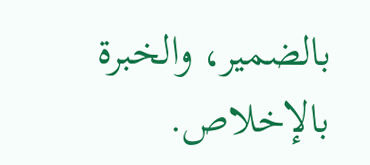بالضمير، والخبرة بالإخلاص.